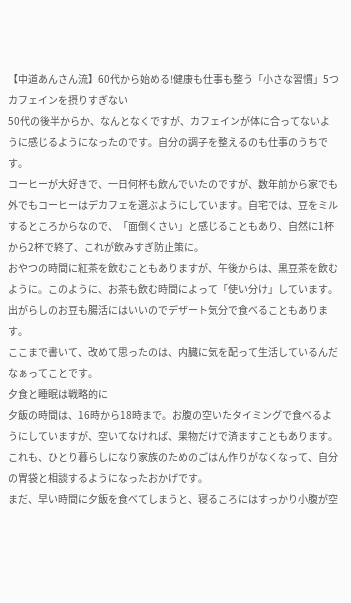【中道あんさん流】60代から始める!健康も仕事も整う「小さな習慣」5つ
カフェインを摂りすぎない
50代の後半からか、なんとなくですが、カフェインが体に合ってないように感じるようになったのです。自分の調子を整えるのも仕事のうちです。
コーヒーが大好きで、一日何杯も飲んでいたのですが、数年前から家でも外でもコーヒーはデカフェを選ぶようにしています。自宅では、豆をミルするところからなので、「面倒くさい」と感じることもあり、自然に1杯から2杯で終了、これが飲みすぎ防止策に。
おやつの時間に紅茶を飲むこともありますが、午後からは、黒豆茶を飲むように。このように、お茶も飲む時間によって「使い分け」しています。出がらしのお豆も腸活にはいいのでデザート気分で食べることもあります。
ここまで書いて、改めて思ったのは、内臓に気を配って生活しているんだなぁってことです。
夕食と睡眠は戦略的に
夕飯の時間は、16時から18時まで。お腹の空いたタイミングで食べるようにしていますが、空いてなければ、果物だけで済ますこともあります。これも、ひとり暮らしになり家族のためのごはん作りがなくなって、自分の胃袋と相談するようになったおかげです。
まだ、早い時間に夕飯を食べてしまうと、寝るころにはすっかり小腹が空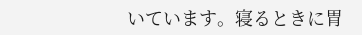いています。寝るときに胃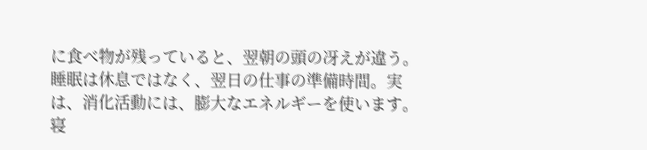に食べ物が残っていると、翌朝の頭の冴えが違う。睡眠は休息ではなく、翌日の仕事の準備時間。実は、消化活動には、膨大なエネルギーを使います。寝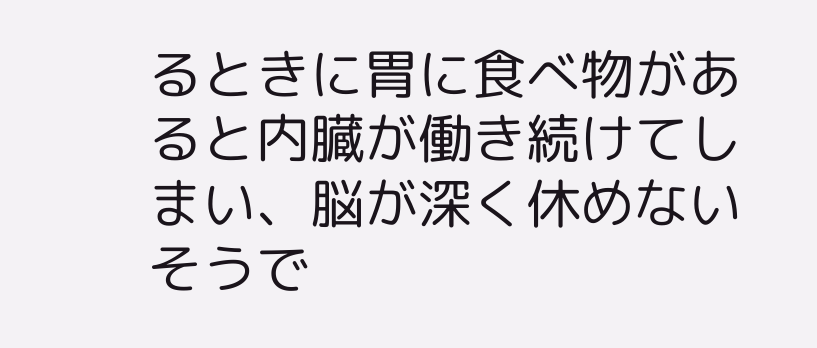るときに胃に食べ物があると内臓が働き続けてしまい、脳が深く休めないそうで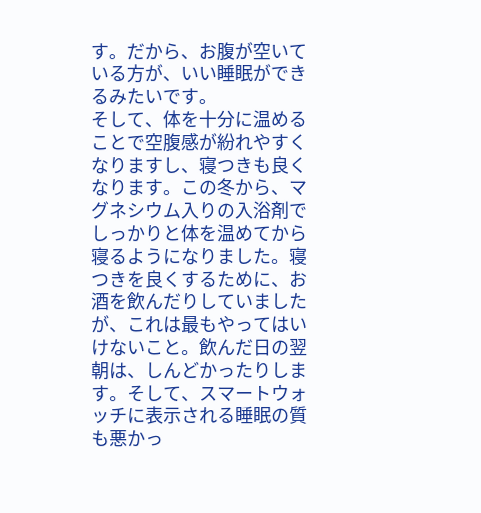す。だから、お腹が空いている方が、いい睡眠ができるみたいです。
そして、体を十分に温めることで空腹感が紛れやすくなりますし、寝つきも良くなります。この冬から、マグネシウム入りの入浴剤でしっかりと体を温めてから寝るようになりました。寝つきを良くするために、お酒を飲んだりしていましたが、これは最もやってはいけないこと。飲んだ日の翌朝は、しんどかったりします。そして、スマートウォッチに表示される睡眠の質も悪かっ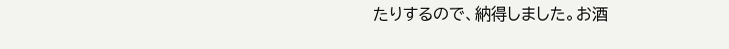たりするので、納得しました。お酒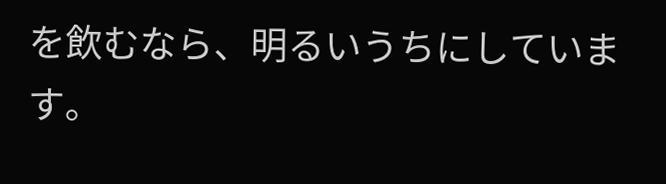を飲むなら、明るいうちにしています。